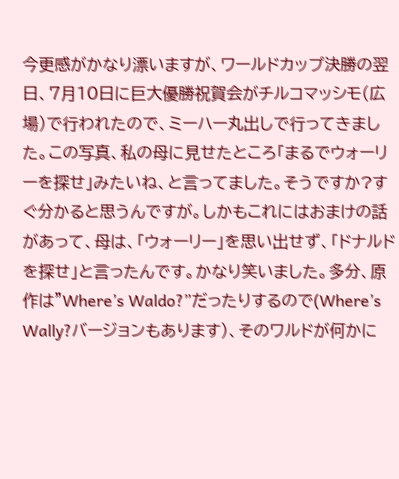今更感がかなり漂いますが、ワールドカップ決勝の翌日、7月10日に巨大優勝祝賀会がチルコマッシモ(広場)で行われたので、ミーハー丸出しで行ってきました。この写真、私の母に見せたところ「まるでウォーリーを探せ」みたいね、と言ってました。そうですか?すぐ分かると思うんですが。しかもこれにはおまけの話があって、母は、「ウォーリー」を思い出せず、「ドナルドを探せ」と言ったんです。かなり笑いました。多分、原作は”Where’s Waldo?”だったりするので(Where’s Wally?バージョンもあります)、そのワルドが何かに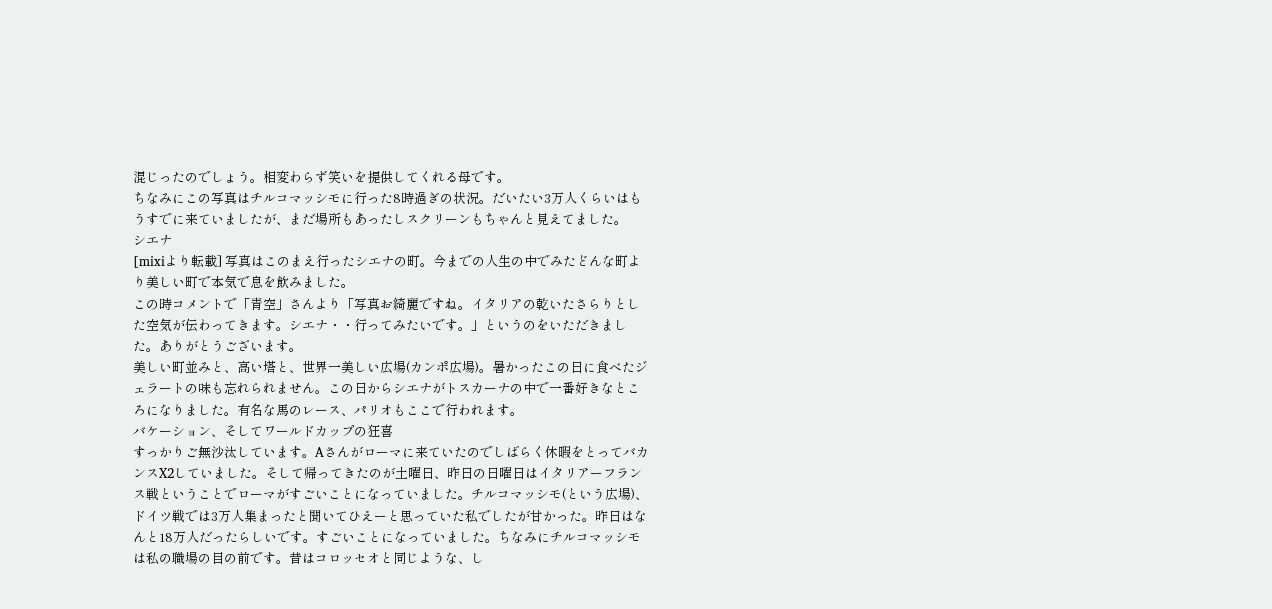混じったのでしょう。相変わらず笑いを提供してくれる母です。
ちなみにこの写真はチルコマッシモに行った8時過ぎの状況。だいたい3万人くらいはもうすでに来ていましたが、まだ場所もあったしスクリーンもちゃんと見えてました。
シエナ
[mixiより転載] 写真はこのまえ行ったシエナの町。今までの人生の中でみたどんな町より美しい町で本気で息を飲みました。
この時コメントで「青空」さんより「写真お綺麗ですね。イタリアの乾いたさらりとした空気が伝わってきます。シエナ・・行ってみたいです。」というのをいただきました。ありがとうございます。
美しい町並みと、高い塔と、世界一美しい広場(カンポ広場)。暑かったこの日に食べたジェラートの味も忘れられません。この日からシエナがトスカーナの中で一番好きなところになりました。有名な馬のレース、パリオもここで行われます。
バケーション、そしてワールドカップの狂喜
すっかりご無沙汰しています。Aさんがローマに来ていたのでしばらく休暇をとってバカンスX2していました。そして帰ってきたのが土曜日、昨日の日曜日はイタリアーフランス戦ということでローマがすごいことになっていました。チルコマッシモ(という広場)、ドイツ戦では3万人集まったと聞いてひえーと思っていた私でしたが甘かった。昨日はなんと18万人だったらしいです。すごいことになっていました。ちなみにチルコマッシモは私の職場の目の前です。昔はコロッセオと同じような、し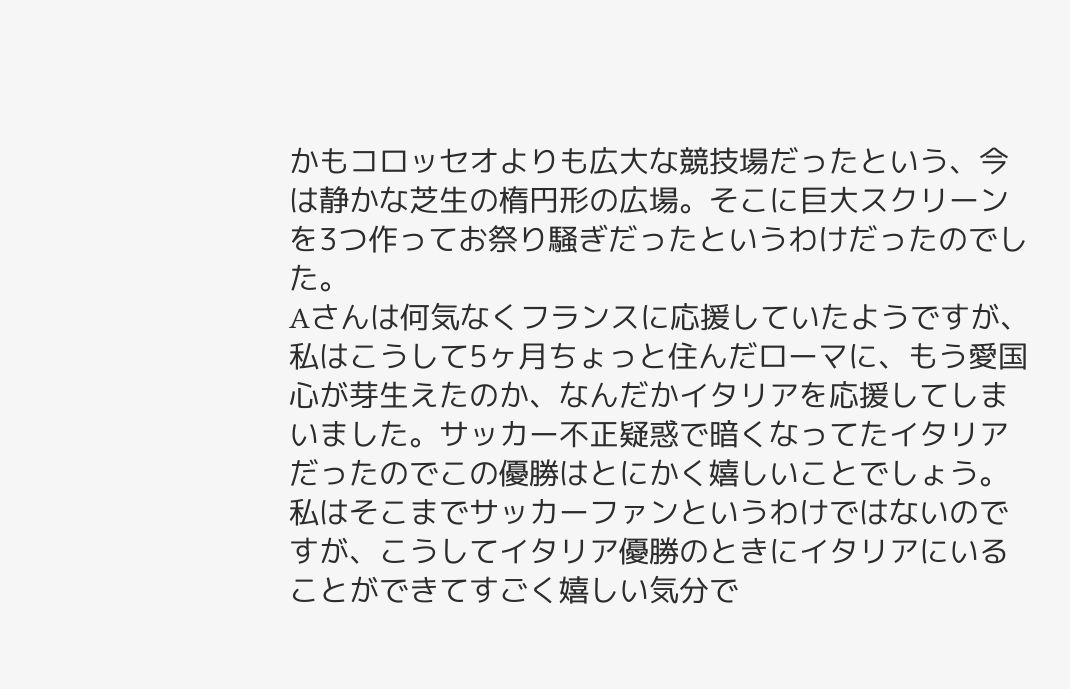かもコロッセオよりも広大な競技場だったという、今は静かな芝生の楕円形の広場。そこに巨大スクリーンを3つ作ってお祭り騒ぎだったというわけだったのでした。
Aさんは何気なくフランスに応援していたようですが、私はこうして5ヶ月ちょっと住んだローマに、もう愛国心が芽生えたのか、なんだかイタリアを応援してしまいました。サッカー不正疑惑で暗くなってたイタリアだったのでこの優勝はとにかく嬉しいことでしょう。私はそこまでサッカーファンというわけではないのですが、こうしてイタリア優勝のときにイタリアにいることができてすごく嬉しい気分で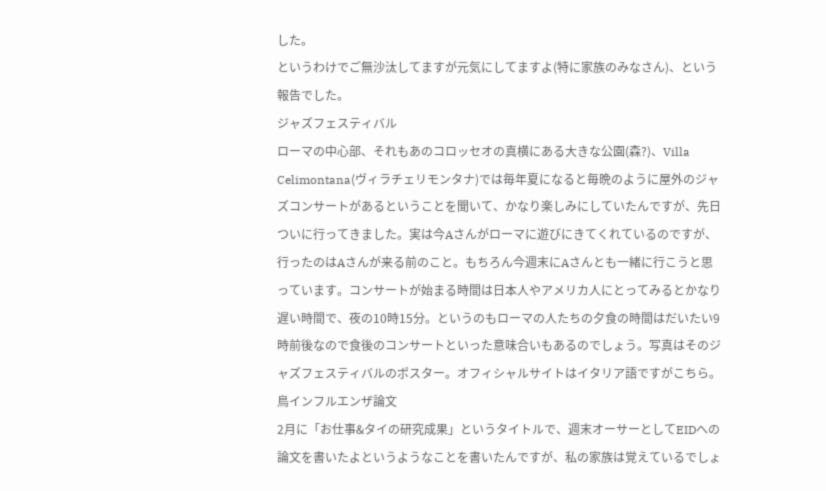した。
というわけでご無沙汰してますが元気にしてますよ(特に家族のみなさん)、という報告でした。
ジャズフェスティバル
ローマの中心部、それもあのコロッセオの真横にある大きな公園(森?)、Villa Celimontana(ヴィラチェリモンタナ)では毎年夏になると毎晩のように屋外のジャズコンサートがあるということを聞いて、かなり楽しみにしていたんですが、先日ついに行ってきました。実は今Aさんがローマに遊びにきてくれているのですが、行ったのはAさんが来る前のこと。もちろん今週末にAさんとも一緒に行こうと思っています。コンサートが始まる時間は日本人やアメリカ人にとってみるとかなり遅い時間で、夜の10時15分。というのもローマの人たちの夕食の時間はだいたい9時前後なので食後のコンサートといった意味合いもあるのでしょう。写真はそのジャズフェスティバルのポスター。オフィシャルサイトはイタリア語ですがこちら。
鳥インフルエンザ論文
2月に「お仕事&タイの研究成果」というタイトルで、週末オーサーとしてEIDへの論文を書いたよというようなことを書いたんですが、私の家族は覚えているでしょ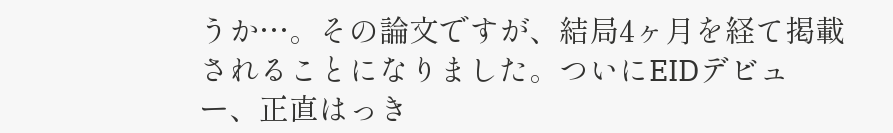うか…。その論文ですが、結局4ヶ月を経て掲載されることになりました。ついにEIDデビュー、正直はっき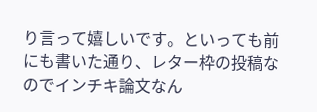り言って嬉しいです。といっても前にも書いた通り、レター枠の投稿なのでインチキ論文なん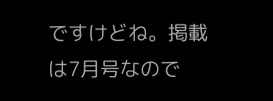ですけどね。掲載は7月号なので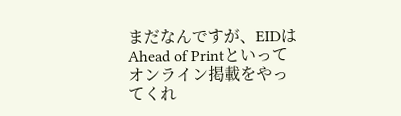まだなんですが、EIDはAhead of Printといってオンライン掲載をやってくれ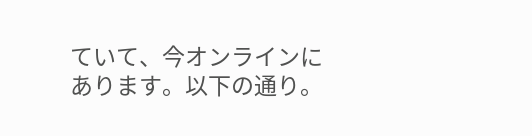ていて、今オンラインにあります。以下の通り。